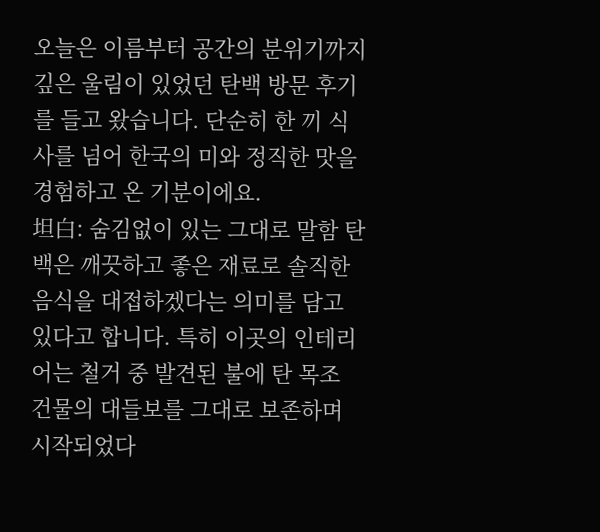오늘은 이름부터 공간의 분위기까지 깊은 울림이 있었던 탄백 방문 후기를 들고 왔습니다. 단순히 한 끼 식사를 넘어 한국의 미와 정직한 맛을 경험하고 온 기분이에요.
坦白: 숨김없이 있는 그대로 말함 탄백은 깨끗하고 좋은 재료로 솔직한 음식을 대접하겠다는 의미를 담고 있다고 합니다. 특히 이곳의 인테리어는 철거 중 발견된 불에 탄 목조 건물의 대들보를 그대로 보존하며 시작되었다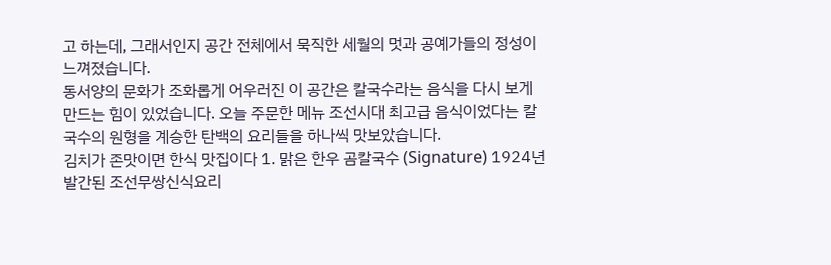고 하는데, 그래서인지 공간 전체에서 묵직한 세월의 멋과 공예가들의 정성이 느껴졌습니다.
동서양의 문화가 조화롭게 어우러진 이 공간은 칼국수라는 음식을 다시 보게 만드는 힘이 있었습니다. 오늘 주문한 메뉴 조선시대 최고급 음식이었다는 칼국수의 원형을 계승한 탄백의 요리들을 하나씩 맛보았습니다.
김치가 존맛이면 한식 맛집이다 1. 맑은 한우 곰칼국수 (Signature) 1924년 발간된 조선무쌍신식요리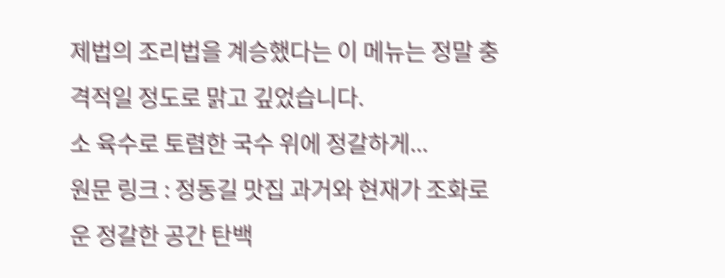제법의 조리법을 계승했다는 이 메뉴는 정말 충격적일 정도로 맑고 깊었습니다.
소 육수로 토렴한 국수 위에 정갈하게...
원문 링크 : 정동길 맛집 과거와 현재가 조화로운 정갈한 공간 탄백